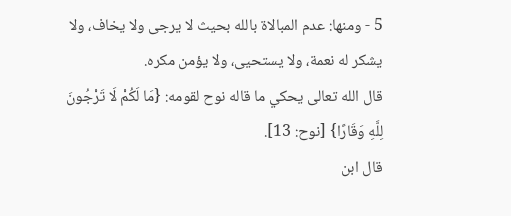5 - ومنها: عدم المبالاة بالله بحيث لا يرجى ولا يخاف، ولا يشكر له نعمة، ولا يستحيى، ولا يؤمن مكره.
قال الله تعالى يحكي ما قاله نوح لقومه: {مَا لَكُمْ لَا تَرْجُونَ لِلَّهِ وَقَارًا} [نوح: 13].
قال ابن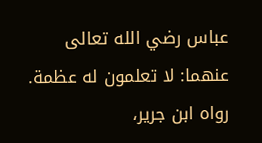عباس رضي الله تعالى عنهما: لا تعلمون له عظمة. رواه ابن جرير،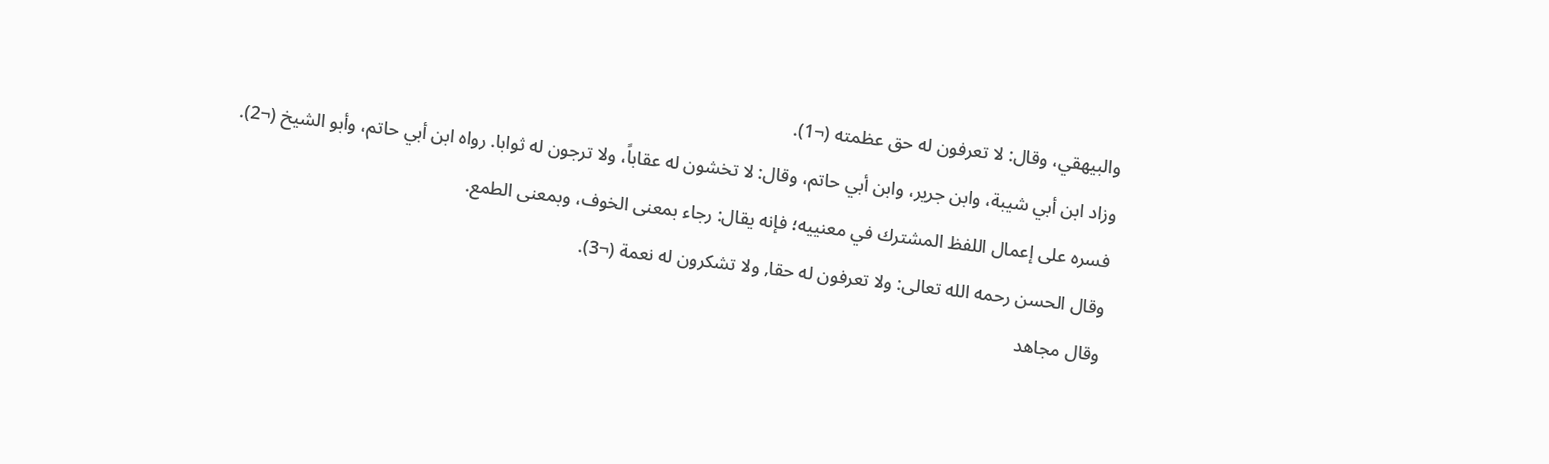والبيهقي، وقال: لا تعرفون له حق عظمته (¬1).
وزاد ابن أبي شيبة، وابن جرير، وابن أبي حاتم، وقال: لا تخشون له عقاباً، ولا ترجون له ثوابا. رواه ابن أبي حاتم، وأبو الشيخ (¬2).
فسره على إعمال اللفظ المشترك في معنييه؛ فإنه يقال: رجاء بمعنى الخوف، وبمعنى الطمع.
وقال الحسن رحمه الله تعالى: ولا تعرفون له حقا, ولا تشكرون له نعمة (¬3).
وقال مجاهد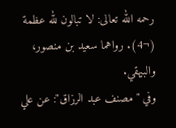رحمه الله تعالى: لا تبالون لله عظمة (¬4). رواهما سعيد بن منصور، والبيهقي.
وفي "مصنف عبد الرزاق": عن علي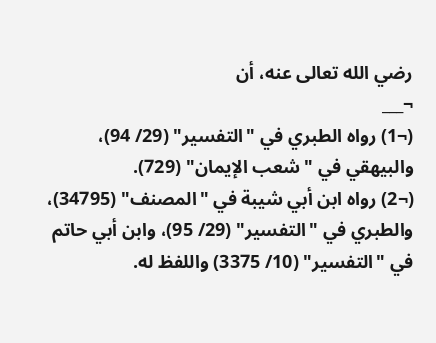رضي الله تعالى عنه، أن
¬___
(¬1) رواه الطبري في "التفسير" (29/ 94)، والبيهقي في "شعب الإيمان" (729).
(¬2) رواه ابن أبي شيبة في "المصنف" (34795)، والطبري في "التفسير" (29/ 95)، وابن أبي حاتم في "التفسير" (10/ 3375) واللفظ له.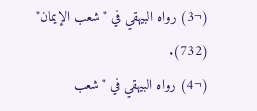(¬3) رواه البيهقي في "شعب الإيمان" (732).
(¬4) رواه البيهقي في "شعب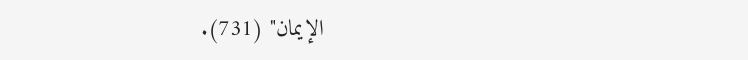الإيمان" (731).